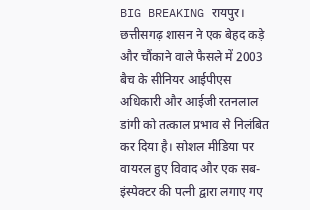BIG BREAKING रायपुर। छत्तीसगढ़ शासन ने एक बेहद कड़े और चौंकाने वाले फैसले में 2003 बैच के सीनियर आईपीएस अधिकारी और आईजी रतनलाल डांगी को तत्काल प्रभाव से निलंबित कर दिया है। सोशल मीडिया पर वायरल हुए विवाद और एक सब-इंस्पेक्टर की पत्नी द्वारा लगाए गए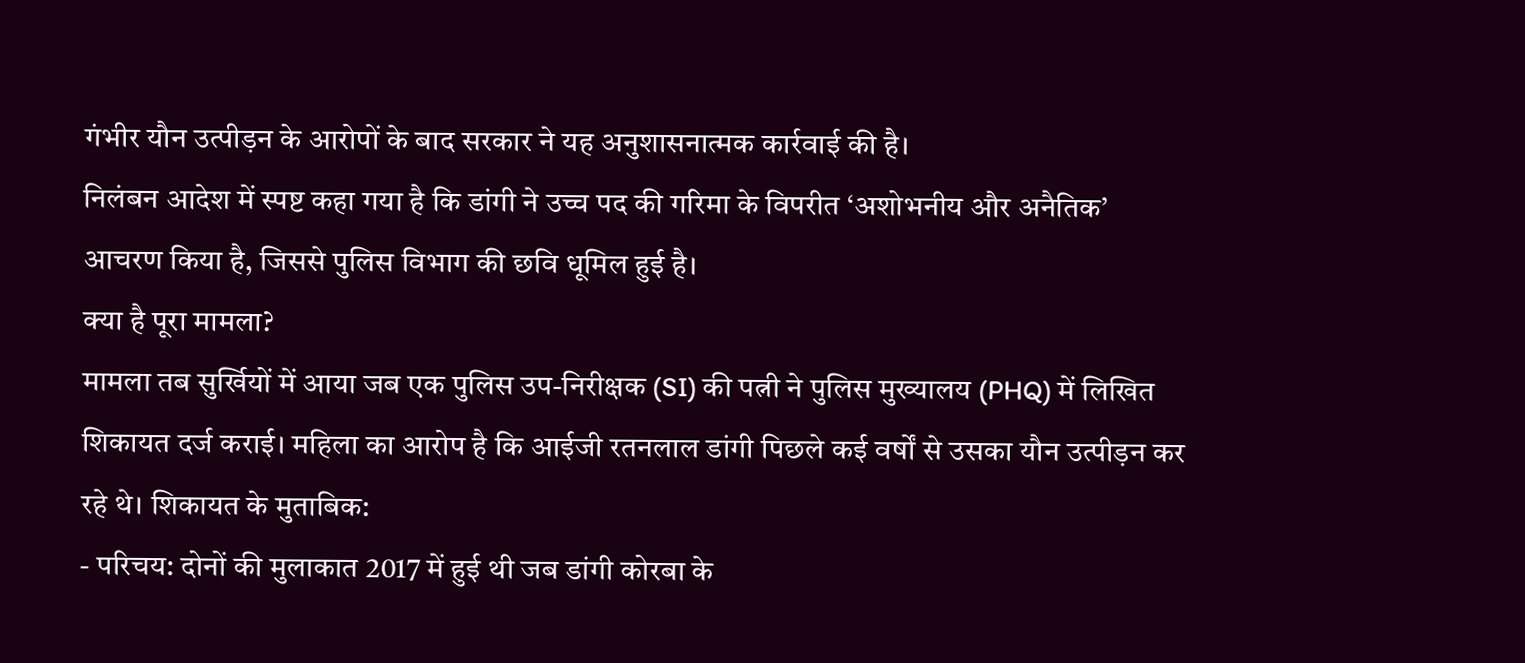गंभीर यौन उत्पीड़न के आरोपों के बाद सरकार ने यह अनुशासनात्मक कार्रवाई की है।
निलंबन आदेश में स्पष्ट कहा गया है कि डांगी ने उच्च पद की गरिमा के विपरीत ‘अशोभनीय और अनैतिक’ आचरण किया है, जिससे पुलिस विभाग की छवि धूमिल हुई है।
क्या है पूरा मामला?
मामला तब सुर्खियों में आया जब एक पुलिस उप-निरीक्षक (SI) की पत्नी ने पुलिस मुख्यालय (PHQ) में लिखित शिकायत दर्ज कराई। महिला का आरोप है कि आईजी रतनलाल डांगी पिछले कई वर्षों से उसका यौन उत्पीड़न कर रहे थे। शिकायत के मुताबिक:
- परिचय: दोनों की मुलाकात 2017 में हुई थी जब डांगी कोरबा के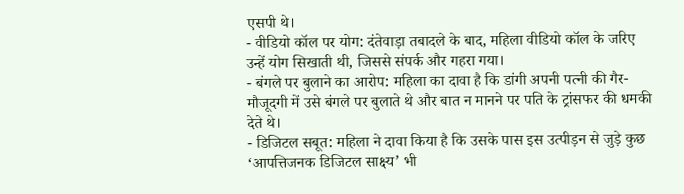एसपी थे।
- वीडियो कॉल पर योग: दंतेवाड़ा तबादले के बाद, महिला वीडियो कॉल के जरिए उन्हें योग सिखाती थी, जिससे संपर्क और गहरा गया।
- बंगले पर बुलाने का आरोप: महिला का दावा है कि डांगी अपनी पत्नी की गैर-मौजूदगी में उसे बंगले पर बुलाते थे और बात न मानने पर पति के ट्रांसफर की धमकी देते थे।
- डिजिटल सबूत: महिला ने दावा किया है कि उसके पास इस उत्पीड़न से जुड़े कुछ ‘आपत्तिजनक डिजिटल साक्ष्य’ भी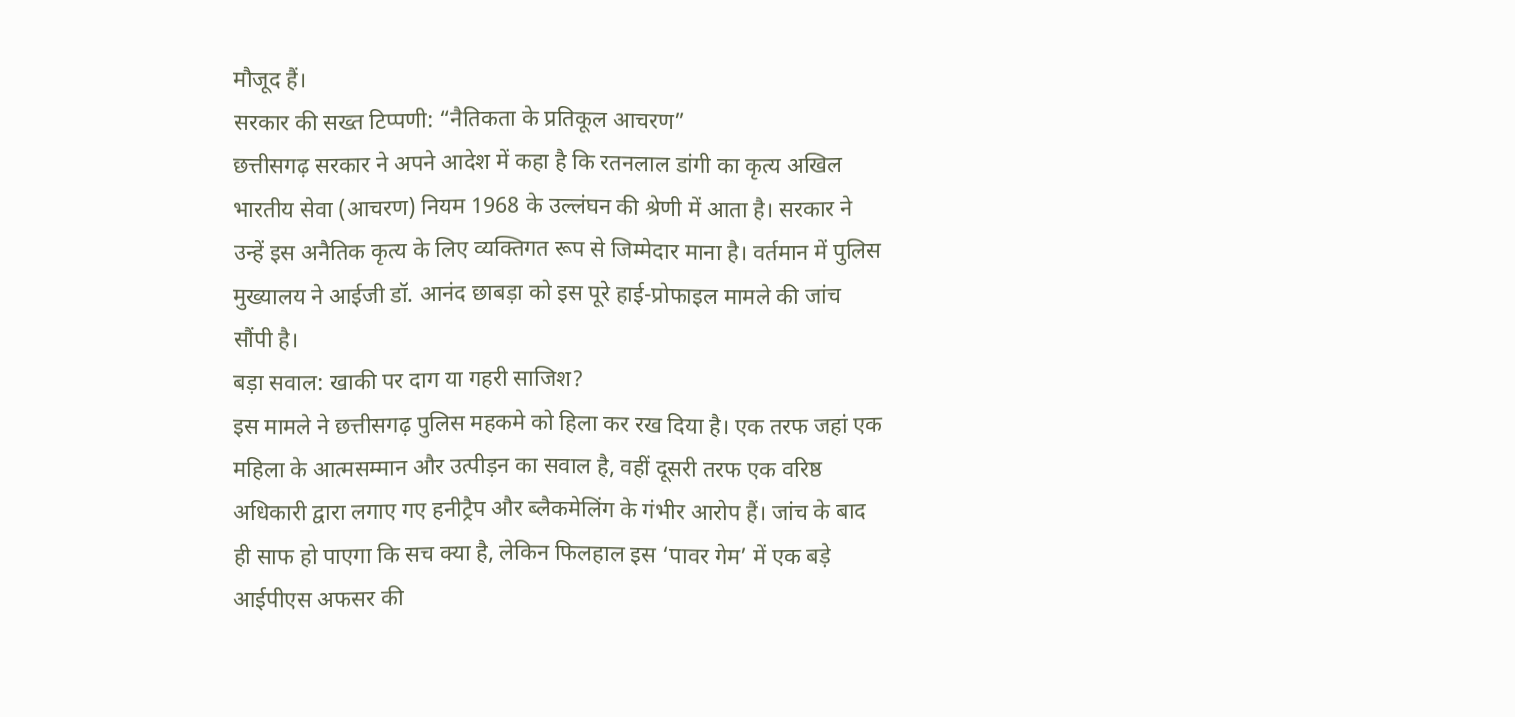मौजूद हैं।
सरकार की सख्त टिप्पणी: “नैतिकता के प्रतिकूल आचरण”
छत्तीसगढ़ सरकार ने अपने आदेश में कहा है कि रतनलाल डांगी का कृत्य अखिल भारतीय सेवा (आचरण) नियम 1968 के उल्लंघन की श्रेणी में आता है। सरकार ने उन्हें इस अनैतिक कृत्य के लिए व्यक्तिगत रूप से जिम्मेदार माना है। वर्तमान में पुलिस मुख्यालय ने आईजी डॉ. आनंद छाबड़ा को इस पूरे हाई-प्रोफाइल मामले की जांच सौंपी है।
बड़ा सवाल: खाकी पर दाग या गहरी साजिश?
इस मामले ने छत्तीसगढ़ पुलिस महकमे को हिला कर रख दिया है। एक तरफ जहां एक महिला के आत्मसम्मान और उत्पीड़न का सवाल है, वहीं दूसरी तरफ एक वरिष्ठ अधिकारी द्वारा लगाए गए हनीट्रैप और ब्लैकमेलिंग के गंभीर आरोप हैं। जांच के बाद ही साफ हो पाएगा कि सच क्या है, लेकिन फिलहाल इस ‘पावर गेम’ में एक बड़े आईपीएस अफसर की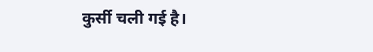कुर्सी चली गई है।